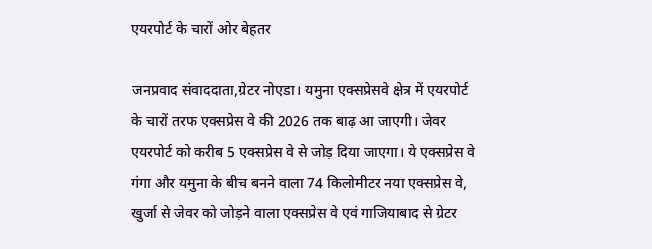एयरपोर्ट के चारों ओर बेहतर

जनप्रवाद संवाददाता,ग्रेटर नोएडा। यमुना एक्सप्रेसवे क्षेत्र में एयरपोर्ट के चारों तरफ एक्सप्रेस वे की 2026 तक बाढ़ आ जाएगी। जेवर एयरपोर्ट को करीब 5 एक्सप्रेस वे से जोड़ दिया जाएगा। ये एक्सप्रेस वे गंगा और यमुना के बीच बनने वाला 74 किलोमीटर नया एक्सप्रेस वे, खुर्जा से जेवर को जोड़ने वाला एक्सप्रेस वे एवं गाजियाबाद से ग्रेटर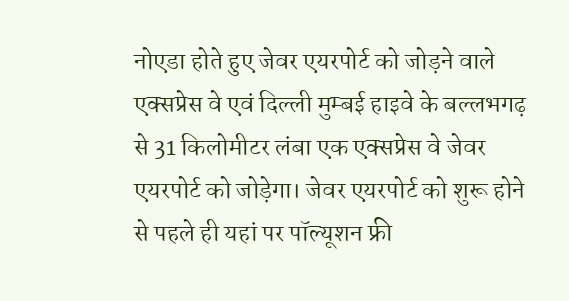नोएडा होते हुए जेवर एयरपोर्ट को जोड़ने वाले एक्सप्रेस वे एवं दिल्ली मुम्बई हाइवे के बल्लभगढ़ से 31 किलोमीटर लंबा एक एक्सप्रेस वे जेवर एयरपोर्ट को जोड़ेगा। जेवर एयरपोर्ट को शुरू होने से पहले ही यहां पर पॉल्यूशन फ्री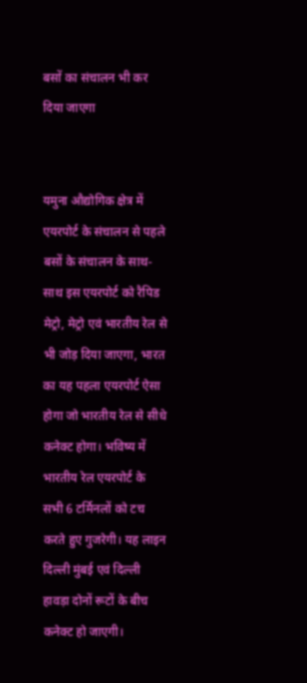बसों का संचालन भी कर दिया जाएगा


यमुना औद्योगिक क्षेत्र में एयरपोर्ट के संचालन से पहले बसों के संचालन के साथ-साथ इस एयरपोर्ट को रैपिड मेट्रो, मेट्रो एवं भारतीय रेल से भी जोड़ दिया जाएगा, भारत का यह पहला एयरपोर्ट ऐसा होगा जो भारतीय रेल से सीधे कनेक्ट होगा। भविष्य में भारतीय रेल एयरपोर्ट के सभी 6 टर्मिनलों को टच करते हुए गुजरेगी। यह लाइन दिल्ली मुंबई एवं दिल्ली हावड़ा दोनों रूटों के बीच कनेक्ट हो जाएगी।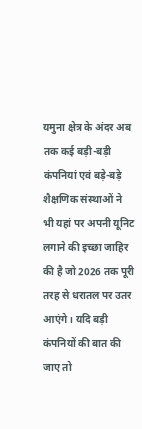यमुना क्षेत्र के अंदर अब तक कई बड़ी-बड़ी कंपनियां एवं बड़े-बड़े शैक्षणिक संस्थाओं ने भी यहां पर अपनी यूनिट लगाने की इच्छा जाहिर की है जो 2026 तक पूरी तरह से धरातल पर उतर आएंगे। यदि बड़ी कंपनियों की बात की जाए तो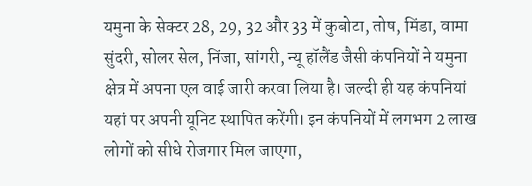यमुना के सेक्टर 28, 29, 32 और 33 में कुबोटा, तोष, मिंडा, वामा सुंदरी, सोलर सेल, निंजा, सांगरी, न्यू हॉलैंड जैसी कंपनियों ने यमुना क्षेत्र में अपना एल वाई जारी करवा लिया है। जल्दी ही यह कंपनियां यहां पर अपनी यूनिट स्थापित करेंगी। इन कंपनियों में लगभग 2 लाख लोगों को सीधे रोजगार मिल जाएगा,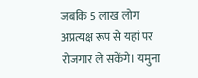जबकि 5 लाख लोग अप्रत्यक्ष रूप से यहां पर रोजगार ले सकेंगे। यमुना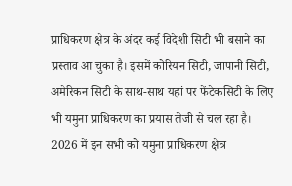प्राधिकरण क्षेत्र के अंदर कई विदेशी सिटी भी बसाने का प्रस्ताव आ चुका है। इसमें कोरियन सिटी, जापानी सिटी, अमेरिकन सिटी के साथ-साथ यहां पर फेंटेकसिटी के लिए भी यमुना प्राधिकरण का प्रयास तेजी से चल रहा है। 2026 में इन सभी को यमुना प्राधिकरण क्षेत्र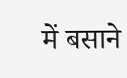में बसाने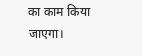का काम किया जाएगा।